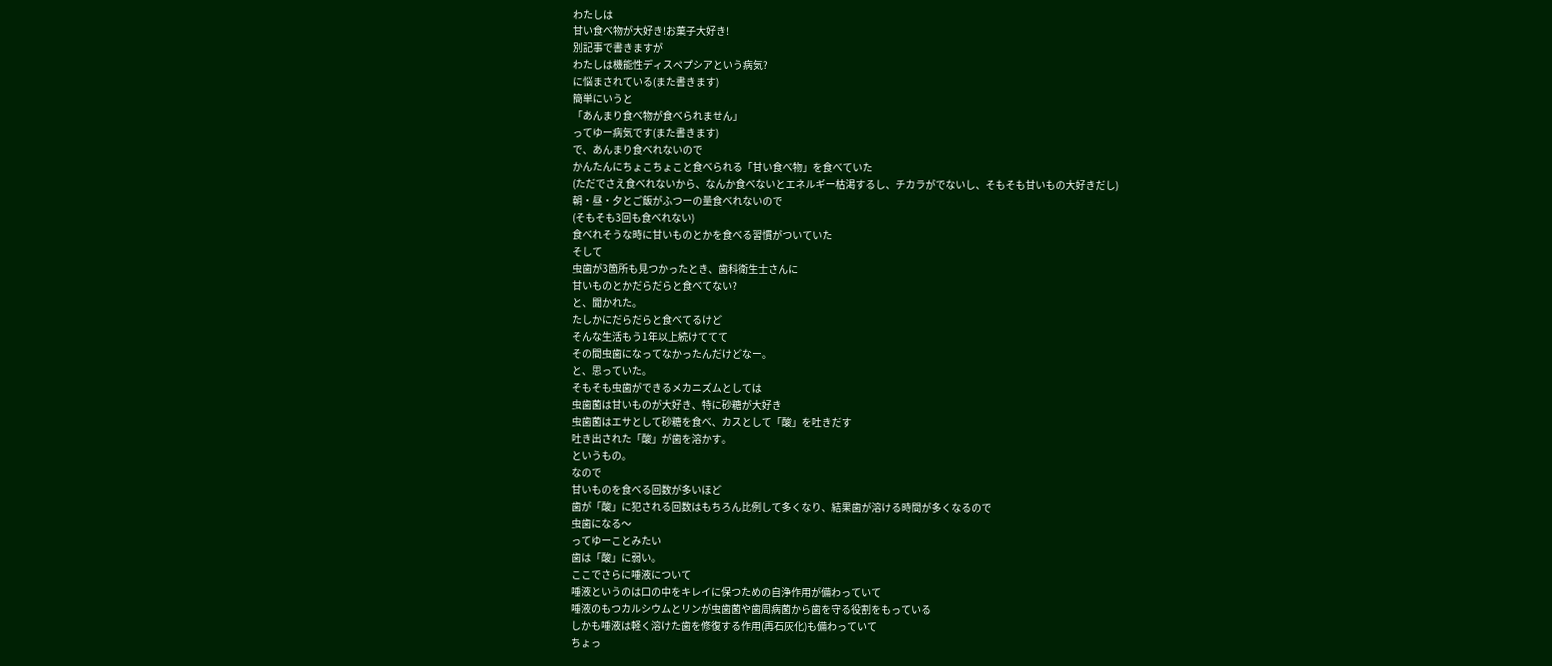わたしは
甘い食べ物が大好き!お菓子大好き!
別記事で書きますが
わたしは機能性ディスペプシアという病気?
に悩まされている(また書きます)
簡単にいうと
「あんまり食べ物が食べられません」
ってゆー病気です(また書きます)
で、あんまり食べれないので
かんたんにちょこちょこと食べられる「甘い食べ物」を食べていた
(ただでさえ食べれないから、なんか食べないとエネルギー枯渇するし、チカラがでないし、そもそも甘いもの大好きだし)
朝・昼・夕とご飯がふつーの量食べれないので
(そもそも3回も食べれない)
食べれそうな時に甘いものとかを食べる習慣がついていた
そして
虫歯が3箇所も見つかったとき、歯科衛生士さんに
甘いものとかだらだらと食べてない?
と、聞かれた。
たしかにだらだらと食べてるけど
そんな生活もう1年以上続けててて
その間虫歯になってなかったんだけどなー。
と、思っていた。
そもそも虫歯ができるメカニズムとしては
虫歯菌は甘いものが大好き、特に砂糖が大好き
虫歯菌はエサとして砂糖を食べ、カスとして「酸」を吐きだす
吐き出された「酸」が歯を溶かす。
というもの。
なので
甘いものを食べる回数が多いほど
歯が「酸」に犯される回数はもちろん比例して多くなり、結果歯が溶ける時間が多くなるので
虫歯になる〜
ってゆーことみたい
歯は「酸」に弱い。
ここでさらに唾液について
唾液というのは口の中をキレイに保つための自浄作用が備わっていて
唾液のもつカルシウムとリンが虫歯菌や歯周病菌から歯を守る役割をもっている
しかも唾液は軽く溶けた歯を修復する作用(再石灰化)も備わっていて
ちょっ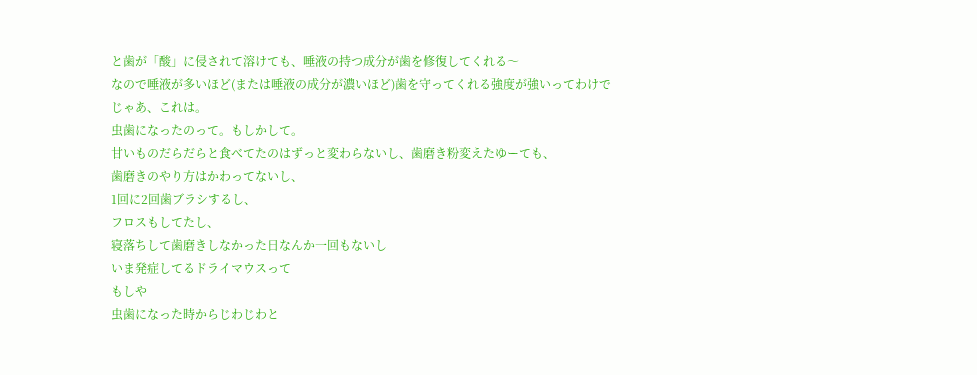と歯が「酸」に侵されて溶けても、唾液の持つ成分が歯を修復してくれる〜
なので唾液が多いほど(または唾液の成分が濃いほど)歯を守ってくれる強度が強いってわけで
じゃあ、これは。
虫歯になったのって。もしかして。
甘いものだらだらと食べてたのはずっと変わらないし、歯磨き粉変えたゆーても、
歯磨きのやり方はかわってないし、
1回に2回歯ブラシするし、
フロスもしてたし、
寝落ちして歯磨きしなかった日なんか一回もないし
いま発症してるドライマウスって
もしや
虫歯になった時からじわじわと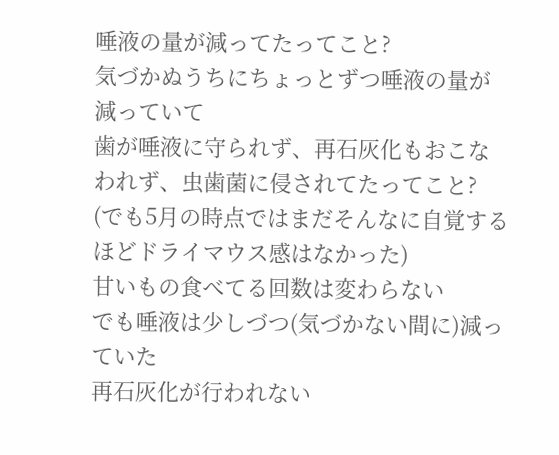唾液の量が減ってたってこと?
気づかぬうちにちょっとずつ唾液の量が減っていて
歯が唾液に守られず、再石灰化もおこなわれず、虫歯菌に侵されてたってこと?
(でも5月の時点ではまだそんなに自覚するほどドライマウス感はなかった)
甘いもの食べてる回数は変わらない
でも唾液は少しづつ(気づかない間に)減っていた
再石灰化が行われない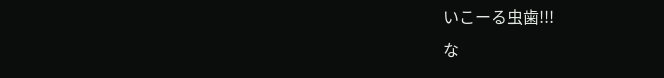いこーる虫歯!!!
な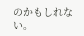のかもしれない。